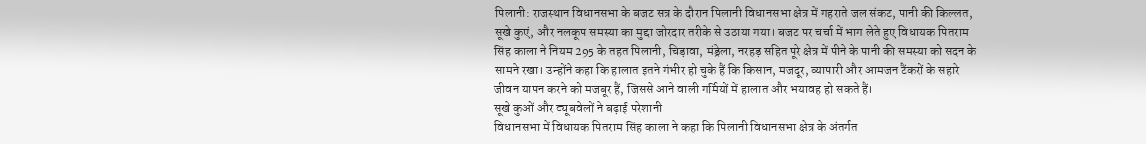पिलानी: राजस्थान विधानसभा के बजट सत्र के दौरान पिलानी विधानसभा क्षेत्र में गहराते जल संकट, पानी की किल्लत, सूखे कुएं, और नलकूप समस्या का मुद्दा जोरदार तरीके से उठाया गया। बजट पर चर्चा में भाग लेते हुए विधायक पितराम सिंह काला ने नियम 295 के तहत पिलानी, चिड़ावा, मंड्रेला, नरहड़ सहित पूरे क्षेत्र में पीने के पानी की समस्या को सदन के सामने रखा। उन्होंने कहा कि हालात इतने गंभीर हो चुके हैं कि किसान, मजदूर, व्यापारी और आमजन टैंकरों के सहारे जीवन यापन करने को मजबूर हैं, जिससे आने वाली गर्मियों में हालात और भयावह हो सकते हैं।
सूखे कुओं और ट्यूबवेलों ने बढ़ाई परेशानी
विधानसभा में विधायक पितराम सिंह काला ने कहा कि पिलानी विधानसभा क्षेत्र के अंतर्गत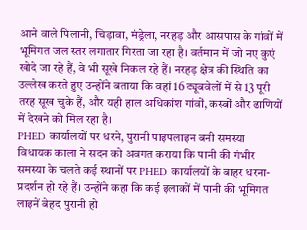आने वाले पिलानी, चिड़ावा, मंड्रेला, नरहड़ और आसपास के गांवों में भूमिगत जल स्तर लगातार गिरता जा रहा है। वर्तमान में जो नए कुएं खोदे जा रहे हैं, वे भी सूखे निकल रहे हैं। नरहड़ क्षेत्र की स्थिति का उल्लेख करते हुए उन्होंने बताया कि वहां 16 ट्यूबवेलों में से 13 पूरी तरह सूख चुके हैं, और यही हाल अधिकांश गांवों, कस्बों और ढाणियों में देखने को मिल रहा है।
PHED कार्यालयों पर धरने, पुरानी पाइपलाइन बनी समस्या
विधायक काला ने सदन को अवगत कराया कि पानी की गंभीर समस्या के चलते कई स्थानों पर PHED कार्यालयों के बाहर धरना-प्रदर्शन हो रहे हैं। उन्होंने कहा कि कई इलाकों में पानी की भूमिगत लाइनें बेहद पुरानी हो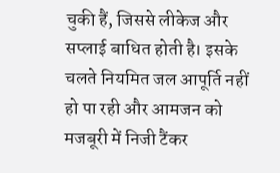चुकी हैं, जिससे लीकेज और सप्लाई बाधित होती है। इसके चलते नियमित जल आपूर्ति नहीं हो पा रही और आमजन को मजबूरी में निजी टैंकर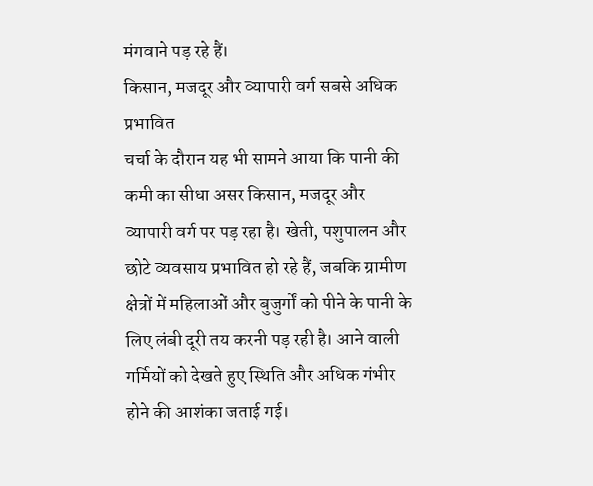मंगवाने पड़ रहे हैं।
किसान, मजदूर और व्यापारी वर्ग सबसे अधिक प्रभावित
चर्चा के दौरान यह भी सामने आया कि पानी की कमी का सीधा असर किसान, मजदूर और व्यापारी वर्ग पर पड़ रहा है। खेती, पशुपालन और छोटे व्यवसाय प्रभावित हो रहे हैं, जबकि ग्रामीण क्षेत्रों में महिलाओं और बुजुर्गों को पीने के पानी के लिए लंबी दूरी तय करनी पड़ रही है। आने वाली गर्मियों को देखते हुए स्थिति और अधिक गंभीर होने की आशंका जताई गई।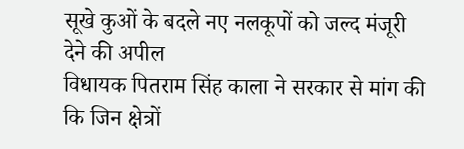सूखे कुओं के बदले नए नलकूपों को जल्द मंजूरी देने की अपील
विधायक पितराम सिंह काला ने सरकार से मांग की कि जिन क्षेत्रों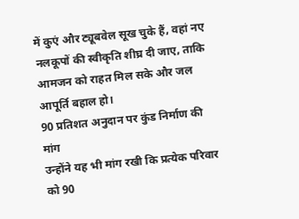में कुएं और ट्यूबवेल सूख चुके हैं, वहां नए नलकूपों की स्वीकृति शीघ्र दी जाए, ताकि आमजन को राहत मिल सके और जल आपूर्ति बहाल हो।
90 प्रतिशत अनुदान पर कुंड निर्माण की मांग
उन्होंने यह भी मांग रखी कि प्रत्येक परिवार को 90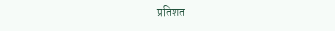प्रतिशत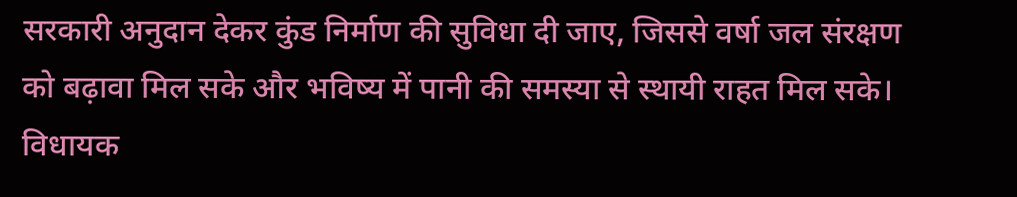सरकारी अनुदान देकर कुंड निर्माण की सुविधा दी जाए, जिससे वर्षा जल संरक्षण को बढ़ावा मिल सके और भविष्य में पानी की समस्या से स्थायी राहत मिल सके। विधायक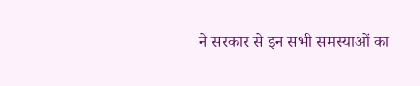ने सरकार से इन सभी समस्याओं का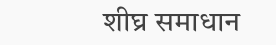शीघ्र समाधान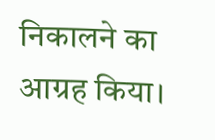निकालने का आग्रह किया।